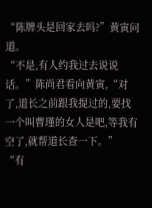“陈牌头是回家去吗?”黄寅问道。
“不是,有人约我过去说说话。”陈尚君看向黄寅,“对了,道长之前跟我提过的,要找一个叫曹瑾的女人是吧,等我有空了,就帮道长查一下。”
“有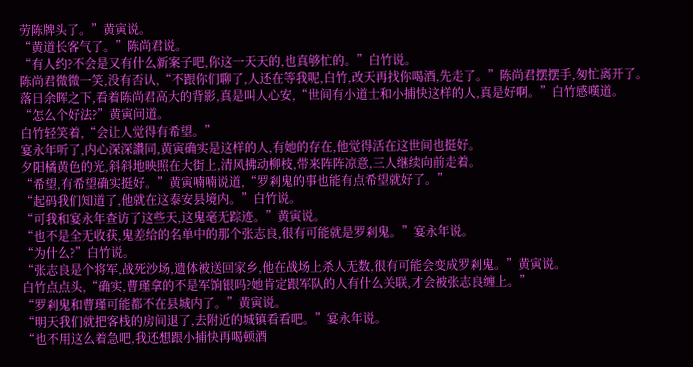劳陈牌头了。”黄寅说。
“黄道长客气了。”陈尚君说。
“有人约?不会是又有什么新案子吧,你这一天天的,也真够忙的。”白竹说。
陈尚君微微一笑,没有否认,“不跟你们聊了,人还在等我呢,白竹,改天再找你喝酒,先走了。”陈尚君摆摆手,匆忙离开了。
落日余晖之下,看着陈尚君高大的背影,真是叫人心安,“世间有小道士和小捕快这样的人,真是好啊。”白竹感嘆道。
“怎么个好法?”黄寅问道。
白竹轻笑着,“会让人觉得有希望。”
宴永年听了,内心深深讚同,黄寅确实是这样的人,有她的存在,他觉得活在这世间也挺好。
夕阳橘黄色的光,斜斜地映照在大街上,清风拂动柳枝,带来阵阵凉意,三人继续向前走着。
“希望,有希望确实挺好。”黄寅喃喃说道,“罗剎鬼的事也能有点希望就好了。”
“起码我们知道了,他就在这泰安县境内。”白竹说。
“可我和宴永年查访了这些天,这鬼毫无踪迹。”黄寅说。
“也不是全无收获,鬼差给的名单中的那个张志良,很有可能就是罗剎鬼。”宴永年说。
“为什么?”白竹说。
“张志良是个将军,战死沙场,遗体被送回家乡,他在战场上杀人无数,很有可能会变成罗剎鬼。”黄寅说。
白竹点点头,“确实,曹瑾拿的不是军饷银吗?她肯定跟军队的人有什么关联,才会被张志良缠上。”
“罗剎鬼和曹瑾可能都不在县城内了。”黄寅说。
“明天我们就把客栈的房间退了,去附近的城镇看看吧。”宴永年说。
“也不用这么着急吧,我还想跟小捕快再喝顿酒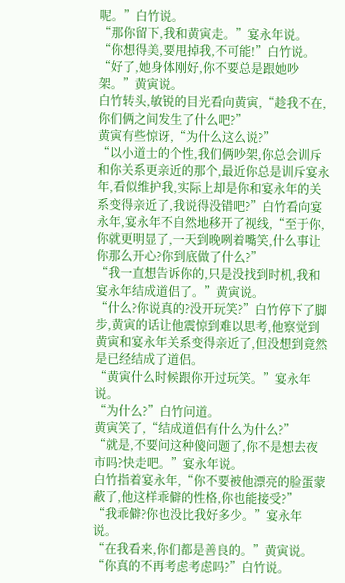呢。”白竹说。
“那你留下,我和黄寅走。”宴永年说。
“你想得美,要甩掉我,不可能!”白竹说。
“好了,她身体刚好,你不要总是跟她吵架。”黄寅说。
白竹转头,敏锐的目光看向黄寅,“趁我不在,你们俩之间发生了什么吧?”
黄寅有些惊讶,“为什么这么说?”
“以小道士的个性,我们俩吵架,你总会训斥和你关系更亲近的那个,最近你总是训斥宴永年,看似维护我,实际上却是你和宴永年的关系变得亲近了,我说得没错吧?”白竹看向宴永年,宴永年不自然地移开了视线,“至于你,你就更明显了,一天到晚咧着嘴笑,什么事让你那么开心?你到底做了什么?”
“我一直想告诉你的,只是没找到时机,我和宴永年结成道侣了。”黄寅说。
“什么?你说真的?没开玩笑?”白竹停下了脚步,黄寅的话让他震惊到难以思考,他察觉到黄寅和宴永年关系变得亲近了,但没想到竟然是已经结成了道侣。
“黄寅什么时候跟你开过玩笑。”宴永年说。
“为什么?”白竹问道。
黄寅笑了,“结成道侣有什么为什么?”
“就是,不要问这种傻问题了,你不是想去夜市吗?快走吧。”宴永年说。
白竹指着宴永年,“你不要被他漂亮的脸蛋蒙蔽了,他这样乖僻的性格,你也能接受?”
“我乖僻?你也没比我好多少。”宴永年说。
“在我看来,你们都是善良的。”黄寅说。
“你真的不再考虑考虑吗?”白竹说。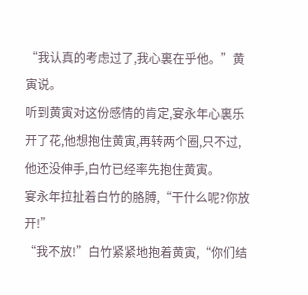“我认真的考虑过了,我心裏在乎他。”黄寅说。
听到黄寅对这份感情的肯定,宴永年心裏乐开了花,他想抱住黄寅,再转两个圈,只不过,他还没伸手,白竹已经率先抱住黄寅。
宴永年拉扯着白竹的胳膊,“干什么呢?你放开!”
“我不放!”白竹紧紧地抱着黄寅,“你们结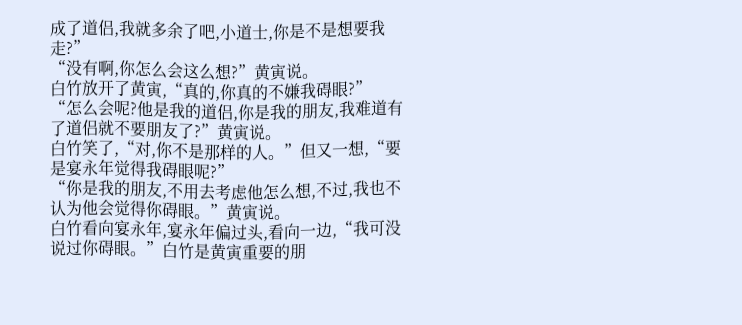成了道侣,我就多余了吧,小道士,你是不是想要我走?”
“没有啊,你怎么会这么想?”黄寅说。
白竹放开了黄寅,“真的,你真的不嫌我碍眼?”
“怎么会呢?他是我的道侣,你是我的朋友,我难道有了道侣就不要朋友了?”黄寅说。
白竹笑了,“对,你不是那样的人。”但又一想,“要是宴永年觉得我碍眼呢?”
“你是我的朋友,不用去考虑他怎么想,不过,我也不认为他会觉得你碍眼。”黄寅说。
白竹看向宴永年,宴永年偏过头,看向一边,“我可没说过你碍眼。”白竹是黄寅重要的朋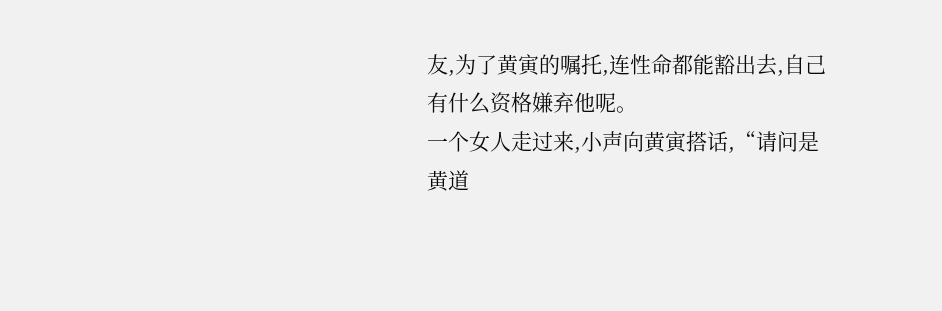友,为了黄寅的嘱托,连性命都能豁出去,自己有什么资格嫌弃他呢。
一个女人走过来,小声向黄寅搭话,“请问是黄道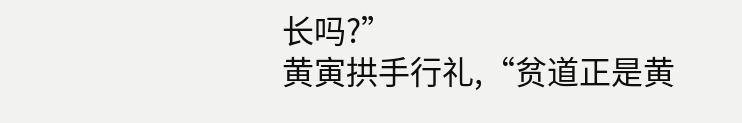长吗?”
黄寅拱手行礼,“贫道正是黄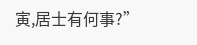寅,居士有何事?”